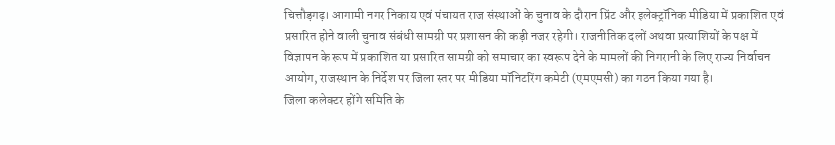चित्तौड़गढ़। आगामी नगर निकाय एवं पंचायत राज संस्थाओं के चुनाव के दौरान प्रिंट और इलेक्ट्रॉनिक मीडिया में प्रकाशित एवं प्रसारित होने वाली चुनाव संबंधी सामग्री पर प्रशासन की कड़ी नजर रहेगी। राजनीतिक दलों अथवा प्रत्याशियों के पक्ष में विज्ञापन के रूप में प्रकाशित या प्रसारित सामग्री को समाचार का स्वरूप देने के मामलों की निगरानी के लिए राज्य निर्वाचन आयोग, राजस्थान के निर्देश पर जिला स्तर पर मीडिया मॉनिटरिंग कमेटी (एमएमसी) का गठन किया गया है।
जिला कलेक्टर होंगे समिति के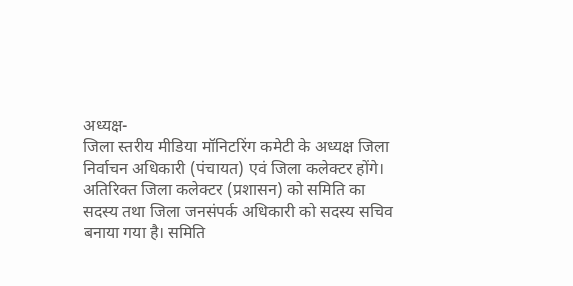अध्यक्ष-
जिला स्तरीय मीडिया मॉनिटरिंग कमेटी के अध्यक्ष जिला निर्वाचन अधिकारी (पंचायत) एवं जिला कलेक्टर होंगे। अतिरिक्त जिला कलेक्टर (प्रशासन) को समिति का सदस्य तथा जिला जनसंपर्क अधिकारी को सदस्य सचिव बनाया गया है। समिति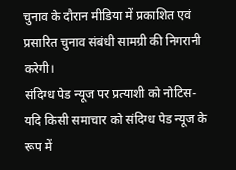चुनाव के दौरान मीडिया में प्रकाशित एवं प्रसारित चुनाव संबंधी सामग्री की निगरानी करेगी।
संदिग्ध पेड न्यूज पर प्रत्याशी को नोटिस-
यदि किसी समाचार को संदिग्ध पेड न्यूज के रूप में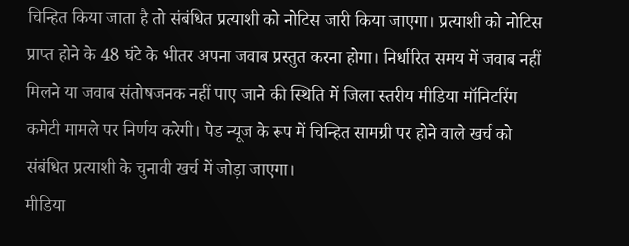चिन्हित किया जाता है तो संबंधित प्रत्याशी को नोटिस जारी किया जाएगा। प्रत्याशी को नोटिस प्राप्त होने के 48 घंटे के भीतर अपना जवाब प्रस्तुत करना होगा। निर्धारित समय में जवाब नहीं मिलने या जवाब संतोषजनक नहीं पाए जाने की स्थिति में जिला स्तरीय मीडिया मॉनिटरिंग कमेटी मामले पर निर्णय करेगी। पेड न्यूज के रूप में चिन्हित सामग्री पर होने वाले खर्च को संबंधित प्रत्याशी के चुनावी खर्च में जोड़ा जाएगा।
मीडिया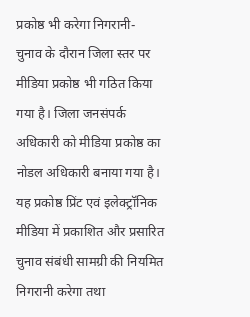प्रकोष्ठ भी करेगा निगरानी-
चुनाव के दौरान जिला स्तर पर मीडिया प्रकोष्ठ भी गठित किया गया है। जिला जनसंपर्क अधिकारी को मीडिया प्रकोष्ठ का नोडल अधिकारी बनाया गया है। यह प्रकोष्ठ प्रिंट एवं इलेक्ट्रॉनिक मीडिया में प्रकाशित और प्रसारित चुनाव संबंधी सामग्री की नियमित निगरानी करेगा तथा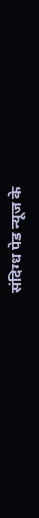संदिग्ध पेड न्यूज के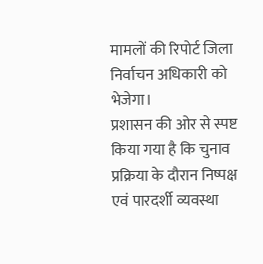मामलों की रिपोर्ट जिला निर्वाचन अधिकारी को भेजेगा।
प्रशासन की ओर से स्पष्ट किया गया है कि चुनाव प्रक्रिया के दौरान निष्पक्ष एवं पारदर्शी व्यवस्था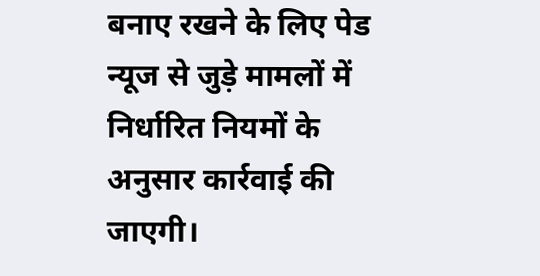बनाए रखने के लिए पेड न्यूज से जुड़े मामलों में निर्धारित नियमों के अनुसार कार्रवाई की जाएगी।